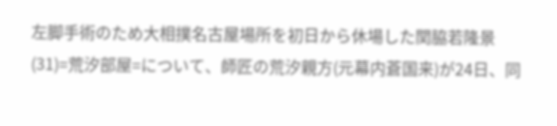左脚手術のため大相撲名古屋場所を初日から休場した関脇若隆景(31)=荒汐部屋=について、師匠の荒汐親方(元幕内蒼国来)が24日、同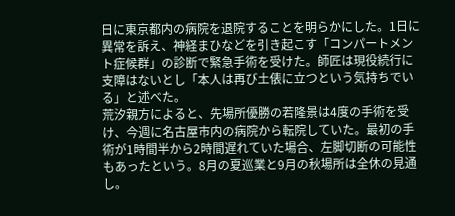日に東京都内の病院を退院することを明らかにした。1日に異常を訴え、神経まひなどを引き起こす「コンパートメント症候群」の診断で緊急手術を受けた。師匠は現役続行に支障はないとし「本人は再び土俵に立つという気持ちでいる」と述べた。
荒汐親方によると、先場所優勝の若隆景は4度の手術を受け、今週に名古屋市内の病院から転院していた。最初の手術が1時間半から2時間遅れていた場合、左脚切断の可能性もあったという。8月の夏巡業と9月の秋場所は全休の見通し。